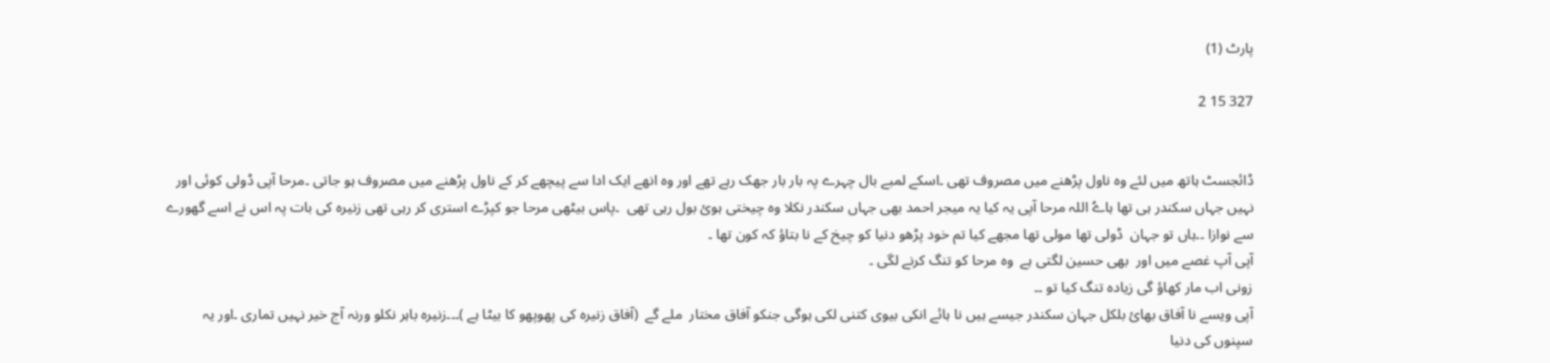پارٹ (1)

327 15 2


ڈائجسٹ ہاتھ میں لئے وہ ناول پڑھنے میں مصروف تھی ۔اسکے لمبے بال چہرے پہ بار بار جھک رہے تھے اور وہ انھے ایک ادا سے پیچھے کر کے ناول پڑھنے میں مصروف ہو جاتی ۔مرحا آپی ڈولی کوئی اور نہیں جہاں سکندر ہی تھا ہاےُ اللہ مرحا آپی یہ کیا یہ میجر احمد بھی جہاں سکندر نکلا وہ چیختی ہوئ بول رہی تھی  ۔پاس بیٹھی مرحا جو کپڑے استری کر رہی تھی زنیرہ کی بات پہ اس نے اسے گھورے سے نوازا ۔۔ہاں تو جہان  ڈولی تھا مولی تھا مجھے کیا تم خود پڑھو دنیا کو چیخ کے نا بتاؤ کہ کون تھا ۔
آپی آپ غصے میں اور  بھی حسین لگتی ہے  وہ مرحا کو تنگ کرنے لگی ۔
زونی اب مار کھاؤ گی زیادہ تنگ کیا تو ۔۔
آپی ویسے نا آفاق بھائ بلکل جہان سکندر جیسے ہیں نا ہائے انکی بیوی کتنی لکی ہوگی جنکو آفاق مختار  ملے گے  (آفاق زنیرہ کی پھوپھو کا بیٹا ہے )۔۔۔زنیرہ باہر نکلو ورنہ آج خیر نہیں تماری ۔اور یہ سپنوں کی دنیا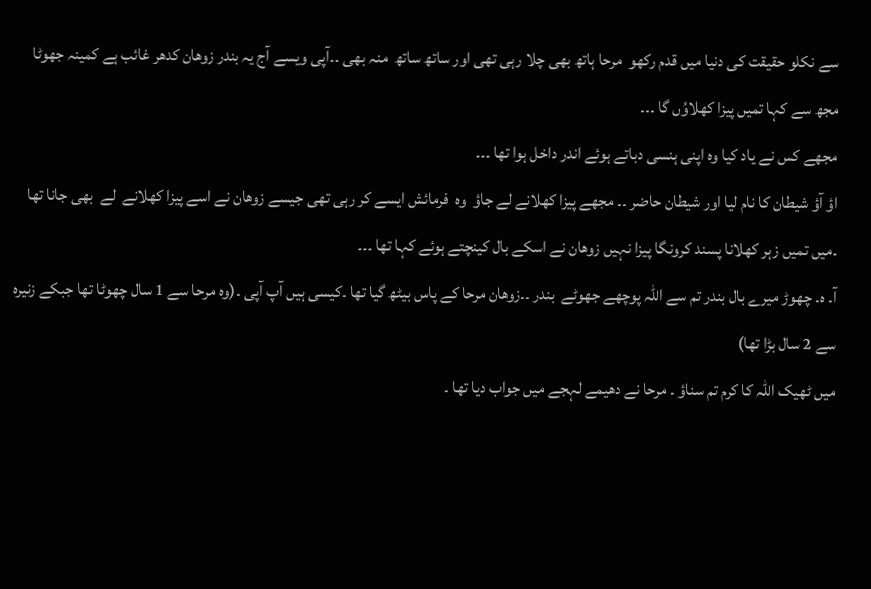سے نکلو حقیقت کی دنیا میں قدم رکھو  مرحا ہاتھ بھی چلا رہی تھی اور ساتھ ساتھ  منہ بھی ۔۔آپی ویسے آج یہ بندر زوھان کدھر غائب ہے کمینہ جھوٹا مجھ سے کہا تمیں پیزا کھلاوُں گا ۔۔۔
مجھے کس نے یاد کیا وہ اپنی ہنسی دباتے ہوئے اندر داخل ہوا تھا ۔۔۔
اؤ آؤ شیطان کا نام لیا اور شیطان حاضر ۔۔ مجھے پیزا کھلانے لے جاؤ  وہ  فرمائش ایسے کر رہی تھی جیسے زوھان نے اسے پیزا کھلانے  لے  بھی جانا تھا ۔میں تمیں زہر کھلانا پسند کرونگا پیزا نہیں زوھان نے اسکے بال کینچتے ہوئے کہا تھا ۔۔۔
آ۔ ہ۔ چھوڑ میرے بال بندر تم سے اللہ پوچھے جھوٹے  بندر ۔۔زوھان مرحا کے پاس بیٹھ گیا تھا ۔کیسی ہیں آپ آپی ۔(وہ مرحا سے 1 سال چھوٹا تھا جبکے زنیرہ سے 2 سال بڑا تھا)
میں ٹھیک اللہ کا کرم تم سناؤ ۔ مرحا نے دھیمے لہجے میں جواب دیا تھا ۔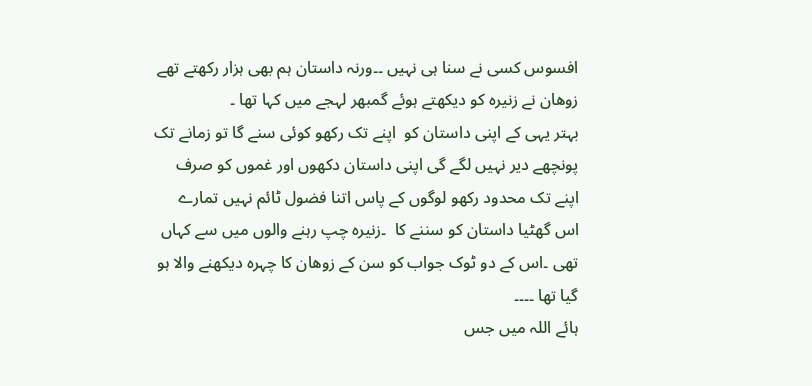افسوس کسی نے سنا ہی نہیں ۔۔ورنہ داستان ہم بھی ہزار رکھتے تھے زوھان نے زنیرہ کو دیکھتے ہوئے گمبھر لہجے میں کہا تھا ۔
بہتر یہی کے اپنی داستان کو  اپنے تک رکھو کوئی سنے گا تو زمانے تک پونچھے دیر نہیں لگے گی اپنی داستان دکھوں اور غموں کو صرف اپنے تک محدود رکھو لوگوں کے پاس اتنا فضول ٹائم نہیں تمارے اس گھٹیا داستان کو سننے کا  ۔زنیرہ چپ رہنے والوں میں سے کہاں تھی ۔اس کے دو ٹوک جواب کو سن کے زوھان کا چہرہ دیکھنے والا ہو گیا تھا ۔۔۔۔
ہائے اللہ میں جس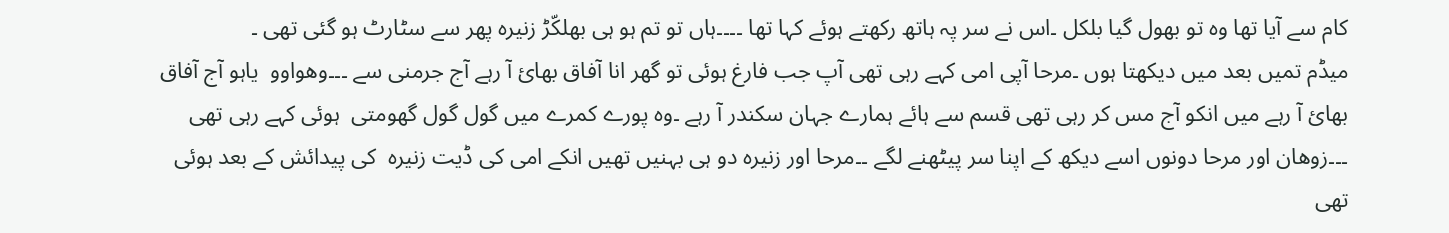کام سے آیا تھا وہ تو بھول گیا بلکل ۔اس نے سر پہ ہاتھ رکھتے ہوئے کہا تھا ۔۔۔۔ہاں تو تم ہو ہی بھلکّڑ زنیرہ پھر سے سٹارٹ ہو گئی تھی ۔
میڈم تمیں بعد میں دیکھتا ہوں ۔مرحا آپی امی کہے رہی تھی آپ جب فارغ ہوئی تو گھر انا آفاق بھائ آ رہے آج جرمنی سے ۔۔۔وھواوو  یاہو آج آفاق بھائ آ رہے میں انکو آج مس کر رہی تھی قسم سے ہائے ہمارے جہان سکندر آ رہے ۔وہ پورے کمرے میں گول گول گھومتی  ہوئی کہے رہی تھی ۔۔۔زوھان اور مرحا دونوں اسے دیکھ کے اپنا سر پیٹھنے لگے ۔۔مرحا اور زنیرہ دو ہی بہنیں تھیں انکے امی کی ڈیت زنیرہ  کی پیدائش کے بعد ہوئی تھی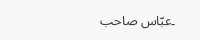۔عبّاس صاحب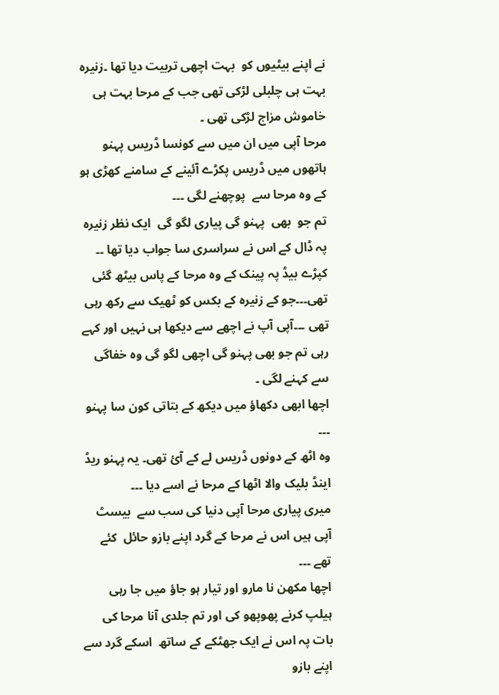نے اپنے بیٹیوں کو  بہت اچھی تربیت دیا تھا ۔زنیرہ بہت ہی چلبلی لڑکی تھی جب کے مرحا بہت ہی خاموش مزاج لڑکی تھی ۔
مرحا آپی میں ان میں سے کونسا ڈریس پہنو ہاتھوں میں ڈریس پکڑے آئینے کے سامنے کھڑی ہو کے وہ مرحا سے  پوچھنے لگی ۔۔۔
تم جو  بھی  پہنو گی پیاری لگو گی  ایک نظر زنیرہ پہ ڈال کے اس نے سراسری سا جواب دیا تھا ۔۔
کپڑے بیڈ پہ پینک کے وہ مرحا کے پاس بیٹھ گئی تھی۔۔۔جو کے زنیرہ کے بکس کو ٹھیک سے رکھ رہی تھی ۔۔۔آپی آپ نے اچھے سے دیکھا ہی نہیں اور کہے رہی تم جو بھی پہنو گی اچھی لگو گی وہ خفاگی سے کہنے لگی ۔
اچھا ابھی دکھاؤ میں دیکھ کے بتاتی کون سا پہنو ۔۔۔
وہ اٹھ کے دونوں ڈریس لے کے آئ تھی۔ یہ پہنو ریڈ اینڈ بلیک والا اٹھا کے مرحا نے اسے دیا ۔۔۔
میری پیاری مرحا آپی دنیا کی سب سے  بیسٹ آپی ہیں اس نے مرحا کے گرد اپنے بازو حائل  کئے تھے ۔۔۔
اچھا مکھن نا مارو اور تیار ہو جاؤ میں جا رہی ہیلپ کرنے پھوپھو کی اور تم جلدی آنا مرحا کی بات پہ اس نے ایک جھٹکے کے ساتھ  اسکے گرد سے اپنے بازو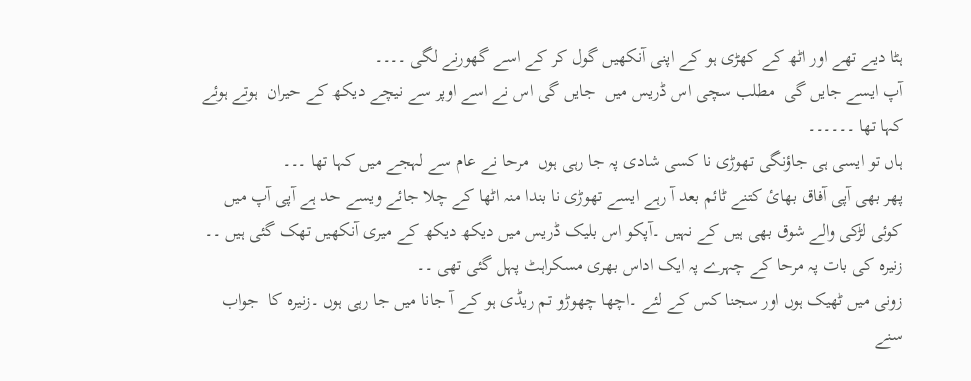ہٹا دیے تھے اور اٹھ کے کھڑی ہو کے اپنی آنکھیں گول کر کے اسے گھورنے لگی ۔۔۔۔
آپ ایسے جایں گی  مطلب سچی اس ڈریس میں  جایں گی اس نے اسے اوپر سے نیچے دیکھ کے حیران  ہوتے ہوئے کہا تھا ۔۔۔۔۔۔
ہاں تو ایسی ہی جاؤنگی تھوڑی نا کسی شادی پہ جا رہی ہوں  مرحا نے عام سے لہجے میں کہا تھا ۔۔۔
پھر بھی آپی آفاق بھائ کتنے ٹائم بعد آ رہے ایسے تھوڑی نا بندا منہ اٹھا کے چلا جائے ویسے حد ہے آپی آپ میں کوئی لڑکی والے شوق بھی ہیں کے نہیں ۔آپکو اس بلیک ڈریس میں دیکھ دیکھ کے میری آنکھیں تھک گئی ہیں ۔۔
زنیرہ کی بات پہ مرحا کے چہرے پہ ایک اداس بھری مسکراہٹ پہل گئی تھی ۔۔
زونی میں ٹھیک ہوں اور سجنا کس کے لئے ۔اچھا چھوڑو تم ریڈی ہو کے آ جانا میں جا رہی ہوں ۔زنیرہ کا  جواب  سنے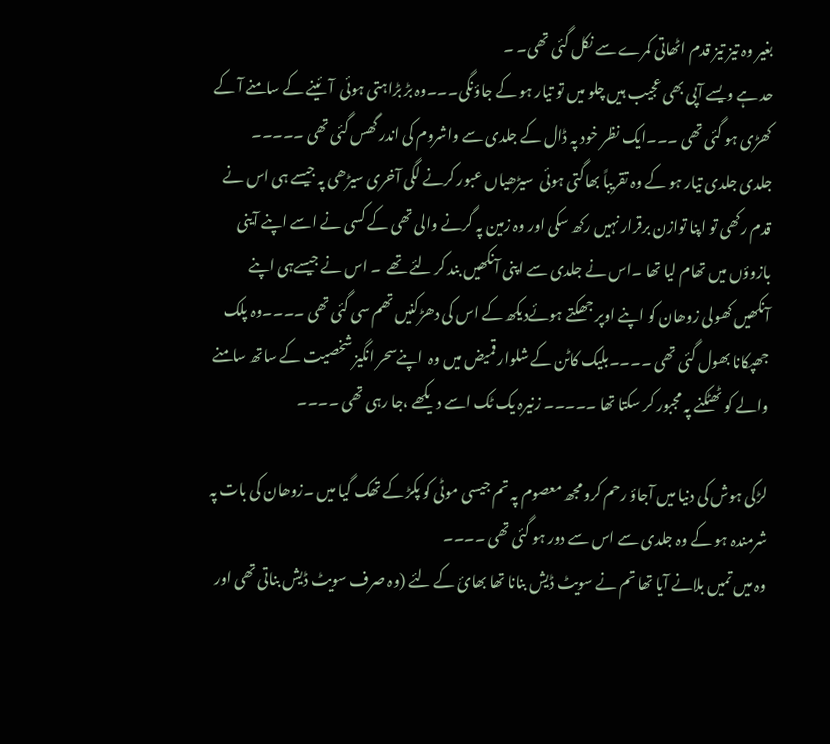بغیر وہ تیز تیز قدم اٹھاتی کمرے سے نکل گئی تھی۔ ۔
حد ہے ویسے آپی بھی عجیب ہیں چلو میں تو تیار ہو کے جاؤنگی۔۔۔وہ بڑ بڑاہتی ہوئی  آئینے کے سامنے آ کے کھڑی ہو گئی تھی ۔۔۔ایک نظر خود پہ ڈال کے جلدی سے واشروم کی اندر گھس گئی تھی ۔۔۔۔۔
جلدی جلدی تیار ہو کے وہ تقریباً بھاگتی ہوئی  سیڑھیاں عبور کرنے لگی آخری سیڑھی پہ جیسے ہی اس نے قدم رکھی تو اپنا توازن برقرار نہیں رکھ سکی اور وہ زمین پہ گرنے والی تھی کے کسی نے اسے اپنے آینی بازوؤں میں تھام لیا تھا ۔اس نے جلدی سے اپنی آنکھیں بند کر لئے تھے  ۔ اس نے جیسےہی اپنے آنکھیں کھولی زوھان کو اپنے اوپر جھکتے ہوئےدیکھ کے اس کی دھڑکنیں تھم سی گئی تھی ۔۔۔۔وہ پلک جھپکانا بھول گئی تھی ۔۔۔۔بلیک کاٹن کے شلوار قمیض میں وہ  اپنےسحر انگیز شخصیت کے ساتھ سامنے والے کو ٹھٹکنے پہ مجبور کر سکتا تھا ۔۔۔۔۔ زنیرہ یک ٹک اسے دیکھے ،جا رہی تھی ۔۔۔۔

لڑکی ہوش کی دنیا میں آجاؤ رحم کرو مجھ معصوم پہ تم جیسی موٹی کو پکڑ کے تھک گیا میں ۔زوھان کی بات پہ شرمندہ ہو کے وہ جلدی سے اس سے دور ہو گئی تھی ۔۔۔۔
وہ میں تمیں بلانے آیا تھا تم نے سویٹ ڈیش بنانا تھا بھائ کے لئے (وہ صرف سویٹ ڈیش بناتی تھی اور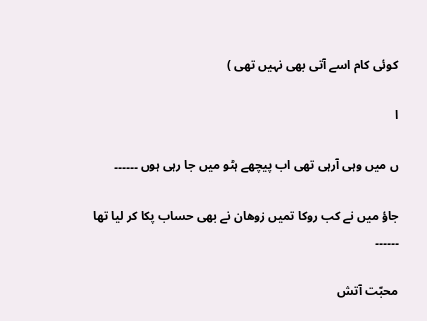کوئی کام اسے آتی بھی نہیں تھی )

ا

ں میں وہی آرہی تھی اب پیچھے ہٹو میں جا رہی ہوں ۔۔۔۔۔۔

جاؤ میں نے کب روکا تمیں زوھان نے بھی حساب پکا کر لیا تھا ۔۔۔۔۔۔

محبّت آتش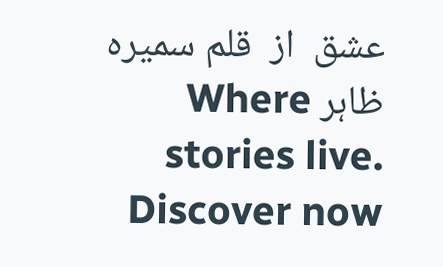عشق  از  قلم سمیرہ ظاہر Where stories live. Discover now